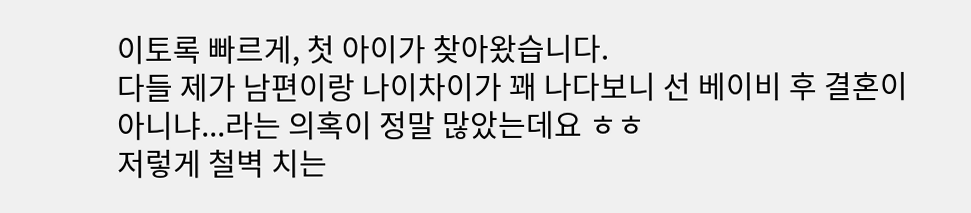이토록 빠르게, 첫 아이가 찾아왔습니다.
다들 제가 남편이랑 나이차이가 꽤 나다보니 선 베이비 후 결혼이 아니냐...라는 의혹이 정말 많았는데요 ㅎㅎ
저렇게 철벽 치는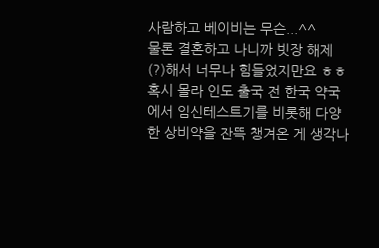사람하고 베이비는 무슨...^^
물론 결혼하고 나니까 빗장 해제(?)해서 너무나 힘들었지만요 ㅎㅎ
혹시 몰라 인도 출국 전 한국 약국에서 임신테스트기를 비롯해 다양한 상비약을 잔뜩 챙겨온 게 생각나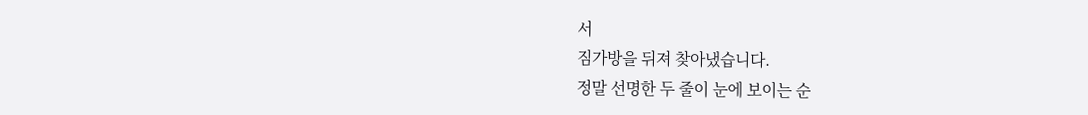서
짐가방을 뒤져 찾아냈습니다.
정말 선명한 두 줄이 눈에 보이는 순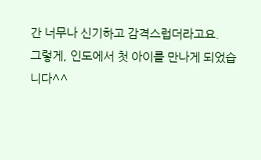간 너무나 신기하고 감격스럽더라고요.
그렇게, 인도에서 첫 아이를 만나게 되었습니다^^